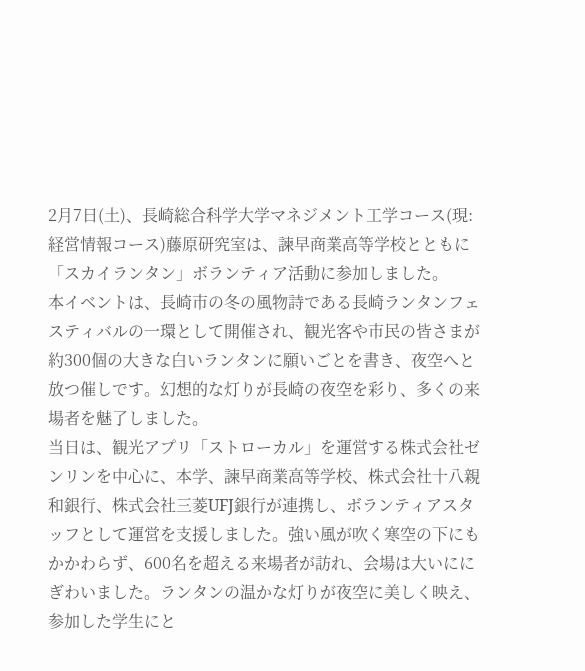2月7日(土)、長崎総合科学大学マネジメント工学コース(現:経営情報コース)藤原研究室は、諫早商業高等学校とともに「スカイランタン」ボランティア活動に参加しました。
本イベントは、長崎市の冬の風物詩である長崎ランタンフェスティバルの一環として開催され、観光客や市民の皆さまが約300個の大きな白いランタンに願いごとを書き、夜空へと放つ催しです。幻想的な灯りが長崎の夜空を彩り、多くの来場者を魅了しました。
当日は、観光アプリ「ストローカル」を運営する株式会社ゼンリンを中心に、本学、諫早商業高等学校、株式会社十八親和銀行、株式会社三菱UFJ銀行が連携し、ボランティアスタッフとして運営を支援しました。強い風が吹く寒空の下にもかかわらず、600名を超える来場者が訪れ、会場は大いににぎわいました。ランタンの温かな灯りが夜空に美しく映え、参加した学生にと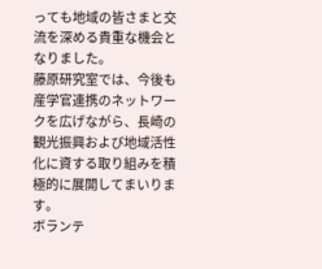っても地域の皆さまと交流を深める貴重な機会となりました。
藤原研究室では、今後も産学官連携のネットワークを広げながら、長崎の観光振興および地域活性化に資する取り組みを積極的に展開してまいります。
ボランテ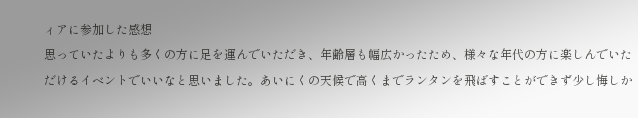ィアに参加した感想
思っていたよりも多くの方に足を運んでいただき、年齢層も幅広かったため、様々な年代の方に楽しんでいただけるイベントでいいなと思いました。あいにくの天候で高くまでランタンを飛ばすことができず少し悔しか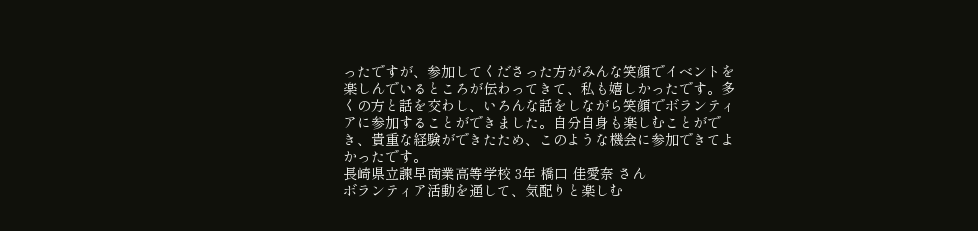ったですが、参加してくださった方がみんな笑顔でイベントを楽しんでいるところが伝わってきて、私も嬉しかったです。多くの方と話を交わし、いろんな話をしながら笑顔でボランティアに参加することができました。自分自身も楽しむことができ、貴重な経験ができたため、このような機会に参加できてよかったです。
長崎県立諫早商業高等学校 3年 橋口 佳愛奈 さん
ボランティア活動を通して、気配りと楽しむ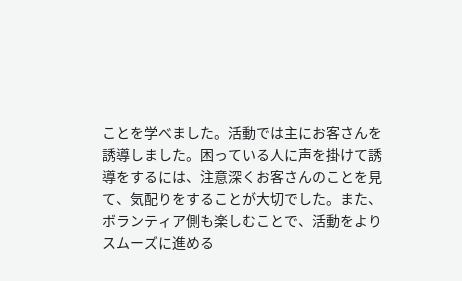ことを学べました。活動では主にお客さんを誘導しました。困っている人に声を掛けて誘導をするには、注意深くお客さんのことを見て、気配りをすることが大切でした。また、ボランティア側も楽しむことで、活動をよりスムーズに進める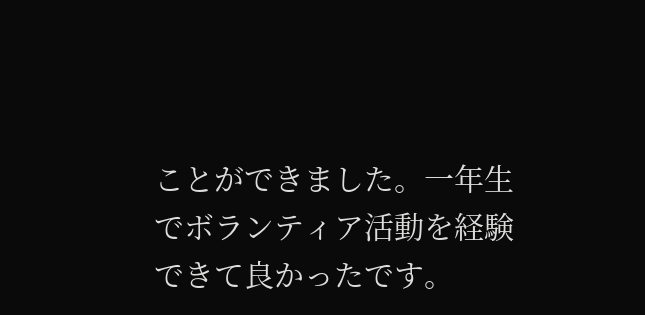ことができました。一年生でボランティア活動を経験できて良かったです。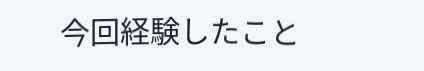今回経験したこと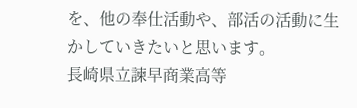を、他の奉仕活動や、部活の活動に生かしていきたいと思います。
長崎県立諫早商業高等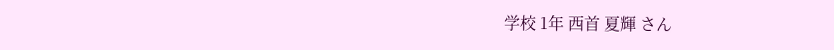学校 1年 西首 夏輝 さん